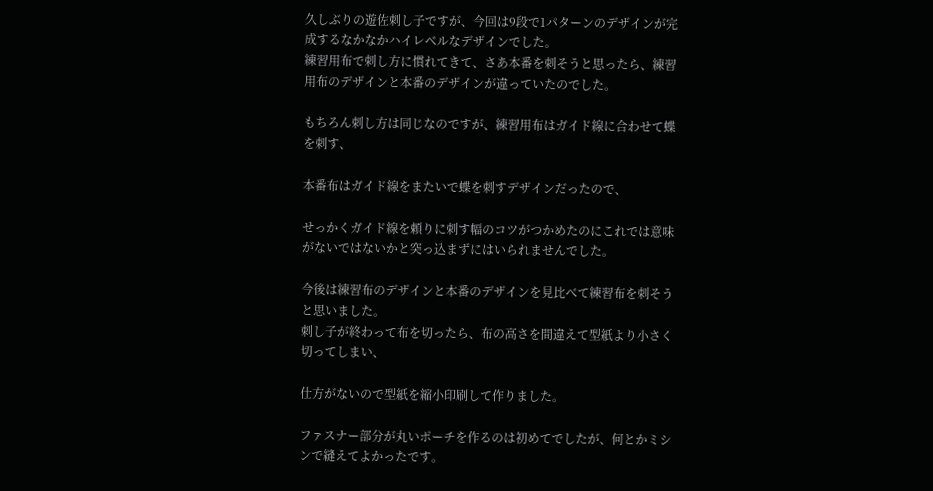久しぶりの遊佐刺し子ですが、今回は9段で1パターンのデザインが完成するなかなかハイレベルなデザインでした。
練習用布で刺し方に慣れてきて、さあ本番を刺そうと思ったら、練習用布のデザインと本番のデザインが違っていたのでした。

もちろん刺し方は同じなのですが、練習用布はガイド線に合わせて蝶を刺す、

本番布はガイド線をまたいで蝶を刺すデザインだったので、

せっかくガイド線を頼りに刺す幅のコツがつかめたのにこれでは意味がないではないかと突っ込まずにはいられませんでした。

今後は練習布のデザインと本番のデザインを見比べて練習布を刺そうと思いました。
刺し子が終わって布を切ったら、布の高さを間違えて型紙より小さく切ってしまい、

仕方がないので型紙を縮小印刷して作りました。

ファスナー部分が丸いポーチを作るのは初めてでしたが、何とかミシンで縫えてよかったです。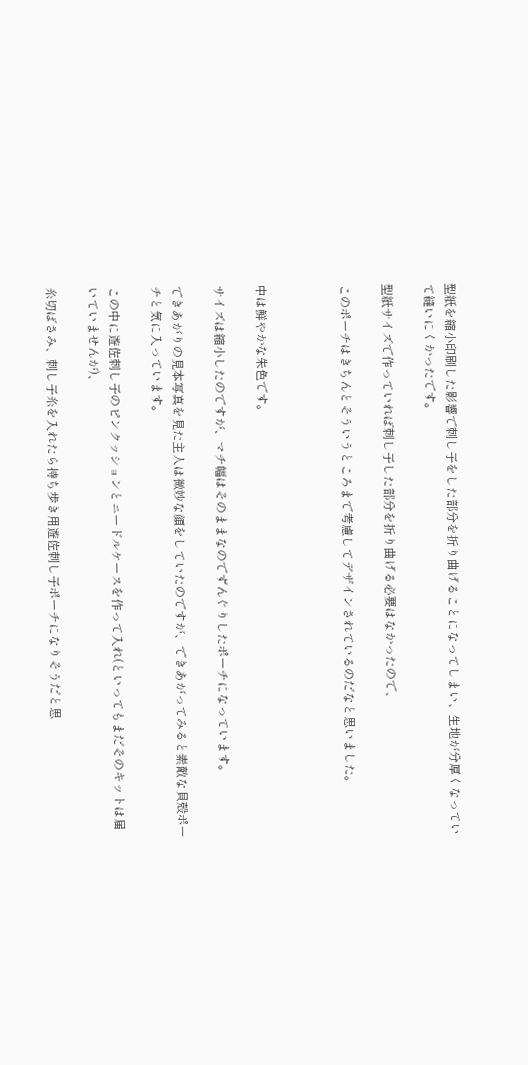型紙を縮小印刷した影響で刺し子をした部分を折り曲げることになってしまい、生地が分厚くなっていて縫いにくかったです。

型紙サイズで作っていれば刺し子した部分を折り曲げる必要はなかったので、

このポーチはきちんとそういうところまで考慮してデザインされているのだなと思いました。



中は鮮やかな朱色です。

サイズは縮小したのですが、マチ幅はそのままなのでずんぐりしたポーチになっています。

できあがりの見本写真を見た主人は微妙な顔をしていたのですが、できあがってみると素敵な貝殻ポーチと気に入っています。

この中に遊佐刺し子のピンクッションとニードルケースを作って入れ(といってもまだそのキットは届いていませんが)、

糸切ばさみ、刺し子糸を入れたら持ち歩き用遊佐刺し子ポーチになりそうだと思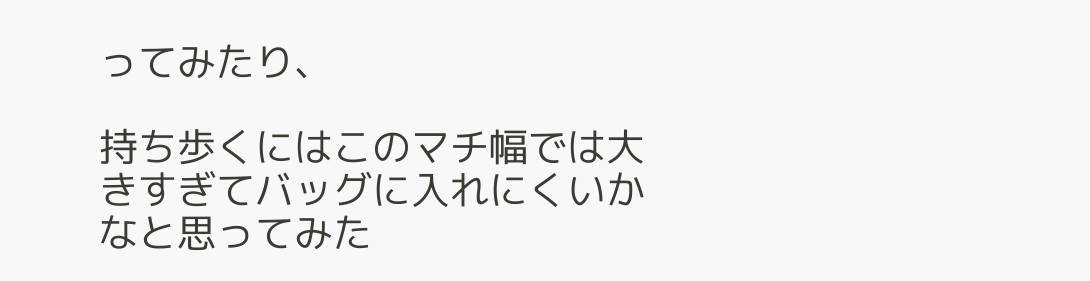ってみたり、

持ち歩くにはこのマチ幅では大きすぎてバッグに入れにくいかなと思ってみた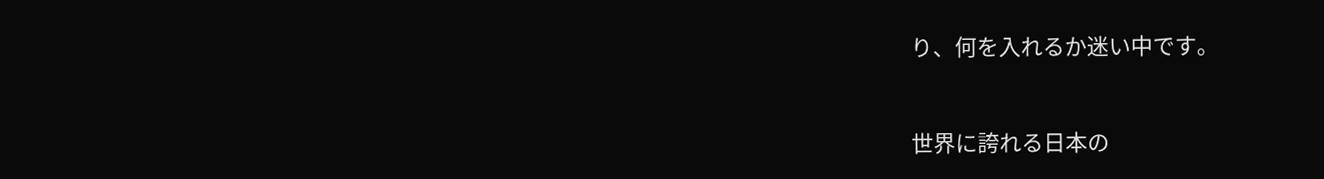り、何を入れるか迷い中です。



世界に誇れる日本の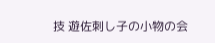技 遊佐刺し子の小物の会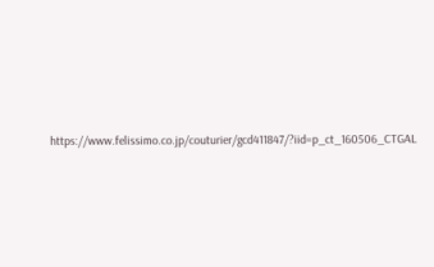https://www.felissimo.co.jp/couturier/gcd411847/?iid=p_ct_160506_CTGAL